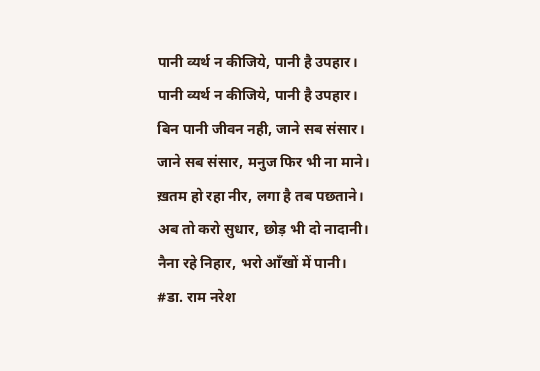पानी व्यर्थ न कीजिये, पानी है उपहार।
पानी व्यर्थ न कीजिये, पानी है उपहार।
बिन पानी जीवन नही, जाने सब संसार।
जाने सब संसार, मनुज फिर भी ना माने।
ख़तम हो रहा नीर, लगा है तब पछताने।
अब तो करो सुधार, छोड़ भी दो नादानी।
नैना रहे निहार, भरो आँखों में पानी।
#डा. राम नरेश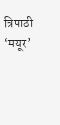त्रिपाठी ‘मयूर’